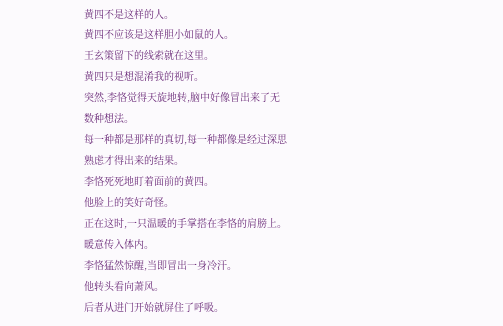黄四不是这样的人。
黄四不应该是这样胆小如鼠的人。
王玄策留下的线索就在这里。
黄四只是想混淆我的视听。
突然,李恪觉得天旋地转,脑中好像冒出来了无数种想法。
每一种都是那样的真切,每一种都像是经过深思熟虑才得出来的结果。
李恪死死地盯着面前的黄四。
他脸上的笑好奇怪。
正在这时,一只温暖的手掌搭在李恪的肩膀上。
暖意传入体内。
李恪猛然惊醒,当即冒出一身冷汗。
他转头看向萧风。
后者从进门开始就屏住了呼吸。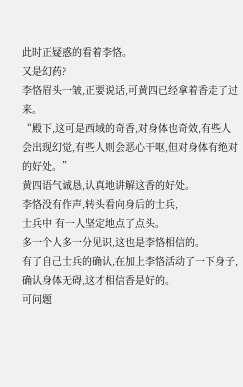此时正疑惑的看着李恪。
又是幻药?
李恪眉头一皱,正要说话,可黄四已经拿着香走了过来。
“殿下,这可是西域的奇香,对身体也奇效,有些人会出现幻觉,有些人则会恶心干呕,但对身体有绝对的好处。”
黄四语气诚恳,认真地讲解这香的好处。
李恪没有作声,转头看向身后的士兵,
士兵中 有一人坚定地点了点头。
多一个人多一分见识,这也是李恪相信的。
有了自己士兵的确认,在加上李恪活动了一下身子,确认身体无碍,这才相信香是好的。
可问题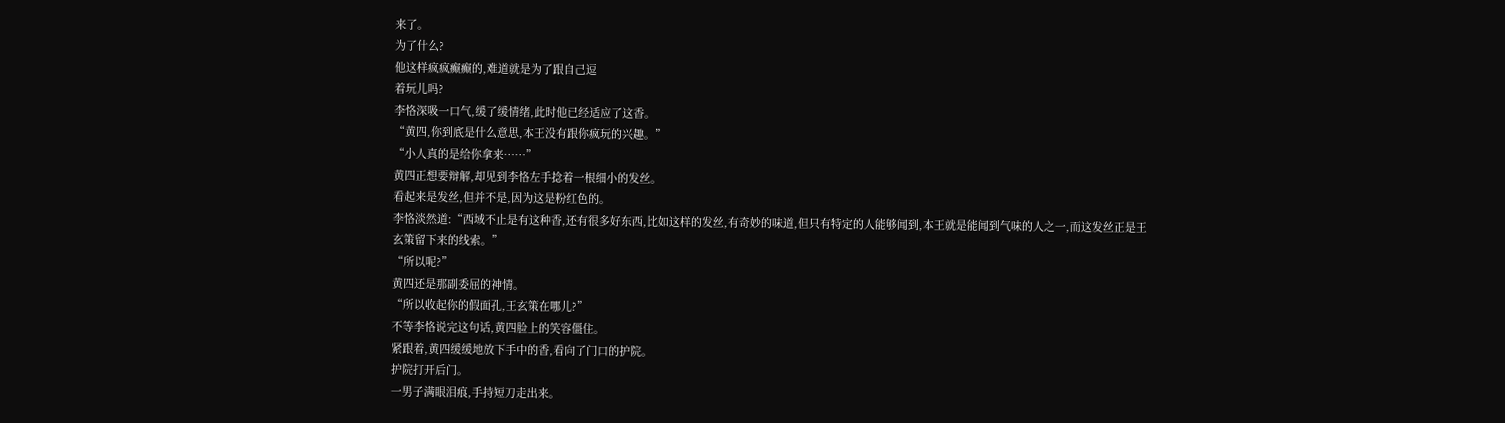来了。
为了什么?
他这样疯疯癫癫的,难道就是为了跟自己逗
着玩儿吗?
李恪深吸一口气,缓了缓情绪,此时他已经适应了这香。
“黄四,你到底是什么意思,本王没有跟你疯玩的兴趣。”
“小人真的是给你拿来……”
黄四正想要辩解,却见到李恪左手捻着一根细小的发丝。
看起来是发丝,但并不是,因为这是粉红色的。
李恪淡然道:“西域不止是有这种香,还有很多好东西,比如这样的发丝,有奇妙的味道,但只有特定的人能够闻到,本王就是能闻到气味的人之一,而这发丝正是王玄策留下来的线索。”
“所以呢?”
黄四还是那副委屈的神情。
“所以收起你的假面孔,王玄策在哪儿?”
不等李恪说完这句话,黄四脸上的笑容僵住。
紧跟着,黄四缓缓地放下手中的香,看向了门口的护院。
护院打开后门。
一男子满眼泪痕,手持短刀走出来。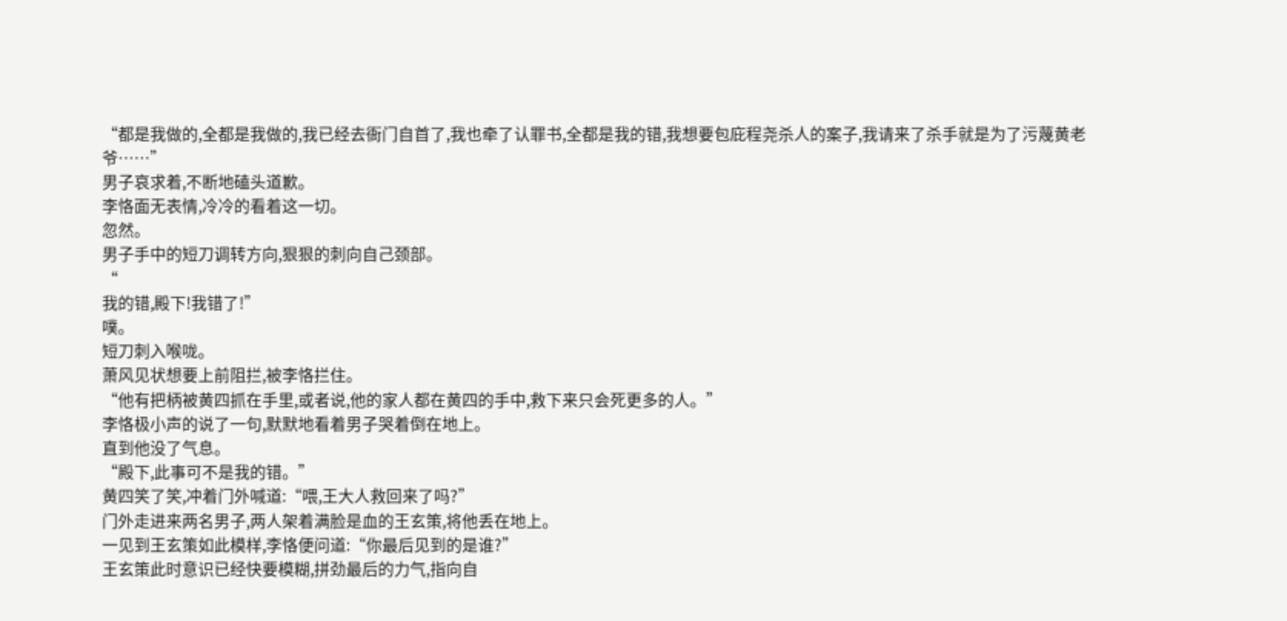“都是我做的,全都是我做的,我已经去衙门自首了,我也牵了认罪书,全都是我的错,我想要包庇程尧杀人的案子,我请来了杀手就是为了污蔑黄老爷……”
男子哀求着,不断地磕头道歉。
李恪面无表情,冷冷的看着这一切。
忽然。
男子手中的短刀调转方向,狠狠的刺向自己颈部。
“
我的错,殿下!我错了!”
噗。
短刀刺入喉咙。
萧风见状想要上前阻拦,被李恪拦住。
“他有把柄被黄四抓在手里,或者说,他的家人都在黄四的手中,救下来只会死更多的人。”
李恪极小声的说了一句,默默地看着男子哭着倒在地上。
直到他没了气息。
“殿下,此事可不是我的错。”
黄四笑了笑,冲着门外喊道:“喂,王大人救回来了吗?”
门外走进来两名男子,两人架着满脸是血的王玄策,将他丢在地上。
一见到王玄策如此模样,李恪便问道:“你最后见到的是谁?”
王玄策此时意识已经快要模糊,拼劲最后的力气,指向自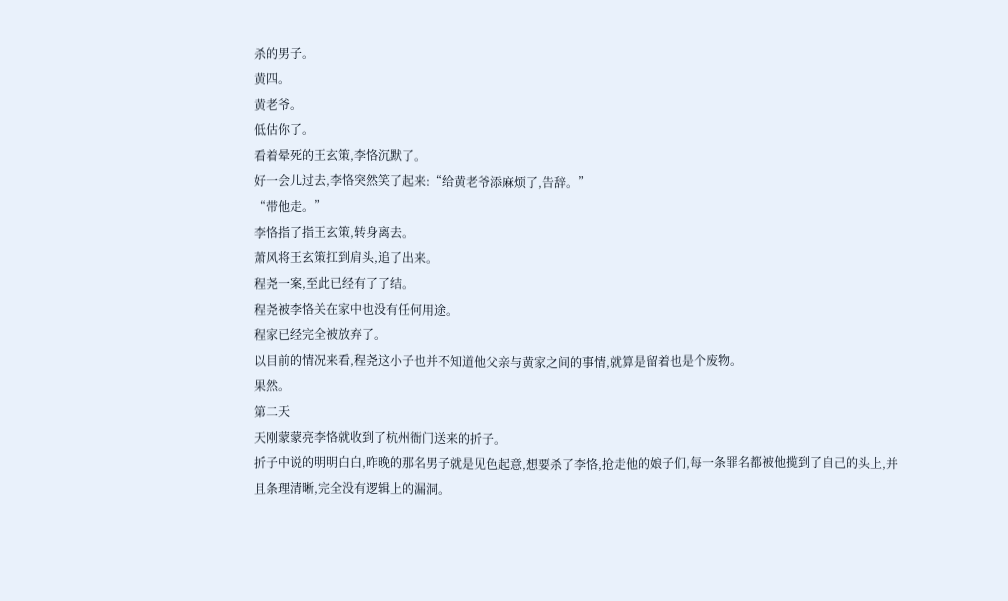杀的男子。
黄四。
黄老爷。
低估你了。
看着晕死的王玄策,李恪沉默了。
好一会儿过去,李恪突然笑了起来:“给黄老爷添麻烦了,告辞。”
“带他走。”
李恪指了指王玄策,转身离去。
萧风将王玄策扛到肩头,追了出来。
程尧一案,至此已经有了了结。
程尧被李恪关在家中也没有任何用途。
程家已经完全被放弃了。
以目前的情况来看,程尧这小子也并不知道他父亲与黄家之间的事情,就算是留着也是个废物。
果然。
第二天
天刚蒙蒙亮李恪就收到了杭州衙门送来的折子。
折子中说的明明白白,昨晚的那名男子就是见色起意,想要杀了李恪,抢走他的娘子们,每一条罪名都被他揽到了自己的头上,并且条理清晰,完全没有逻辑上的漏洞。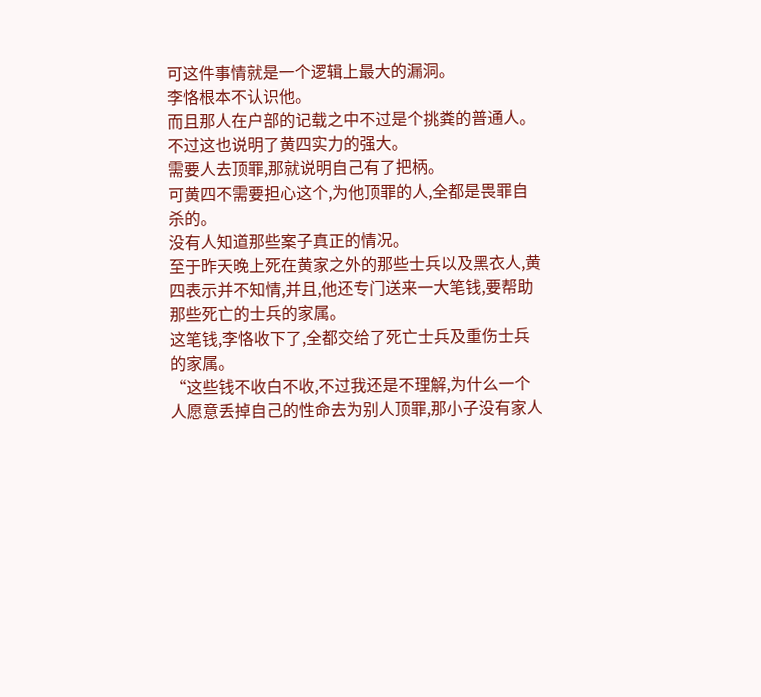可这件事情就是一个逻辑上最大的漏洞。
李恪根本不认识他。
而且那人在户部的记载之中不过是个挑粪的普通人。
不过这也说明了黄四实力的强大。
需要人去顶罪,那就说明自己有了把柄。
可黄四不需要担心这个,为他顶罪的人,全都是畏罪自杀的。
没有人知道那些案子真正的情况。
至于昨天晚上死在黄家之外的那些士兵以及黑衣人,黄四表示并不知情,并且,他还专门送来一大笔钱,要帮助那些死亡的士兵的家属。
这笔钱,李恪收下了,全都交给了死亡士兵及重伤士兵的家属。
“这些钱不收白不收,不过我还是不理解,为什么一个人愿意丢掉自己的性命去为别人顶罪,那小子没有家人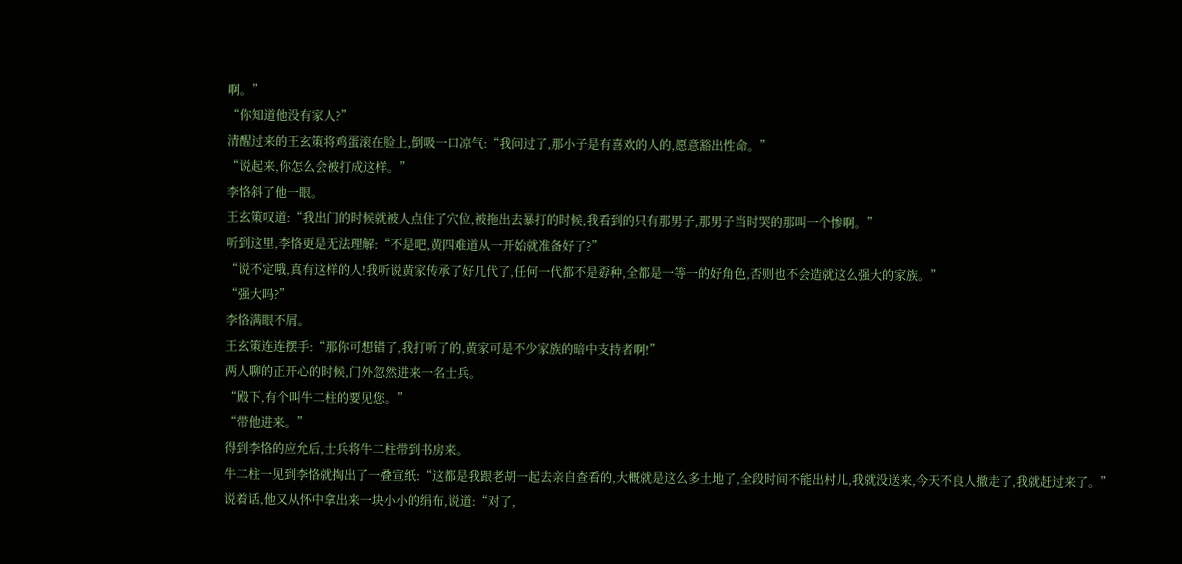啊。”
“你知道他没有家人?”
清醒过来的王玄策将鸡蛋滚在脸上,倒吸一口凉气:“我问过了,那小子是有喜欢的人的,愿意豁出性命。”
“说起来,你怎么会被打成这样。”
李恪斜了他一眼。
王玄策叹道:“我出门的时候就被人点住了穴位,被拖出去暴打的时候,我看到的只有那男子,那男子当时哭的那叫一个惨啊。”
听到这里,李恪更是无法理解:“不是吧,黄四难道从一开始就准备好了?”
“说不定哦,真有这样的人!我听说黄家传承了好几代了,任何一代都不是孬种,全都是一等一的好角色,否则也不会造就这么强大的家族。”
“强大吗?”
李恪满眼不屑。
王玄策连连摆手:“那你可想错了,我打听了的,黄家可是不少家族的暗中支持者啊!”
两人聊的正开心的时候,门外忽然进来一名士兵。
“殿下,有个叫牛二柱的要见您。”
“带他进来。”
得到李恪的应允后,士兵将牛二柱带到书房来。
牛二柱一见到李恪就掏出了一叠宣纸:“这都是我跟老胡一起去亲自查看的,大概就是这么多土地了,全段时间不能出村儿,我就没送来,今天不良人撤走了,我就赶过来了。”
说着话,他又从怀中拿出来一块小小的绢布,说道:“对了,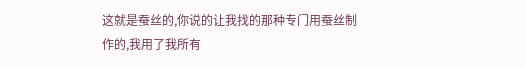这就是蚕丝的,你说的让我找的那种专门用蚕丝制作的,我用了我所有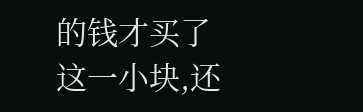的钱才买了这一小块,还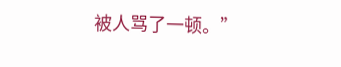被人骂了一顿。”